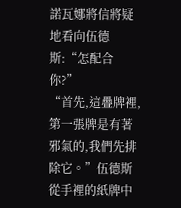諾瓦娜將信將疑地看向伍德斯:“怎配合你?”
“首先,這疊牌裡,第一張牌是有著邪氣的,我們先排除它。”伍德斯從手裡的紙牌中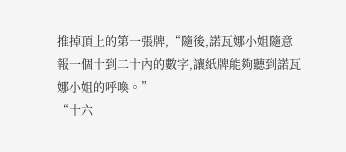推掉頂上的第一張牌,“隨後,諾瓦娜小姐隨意報一個十到二十內的數字,讓紙牌能夠聽到諾瓦娜小姐的呼喚。”
“十六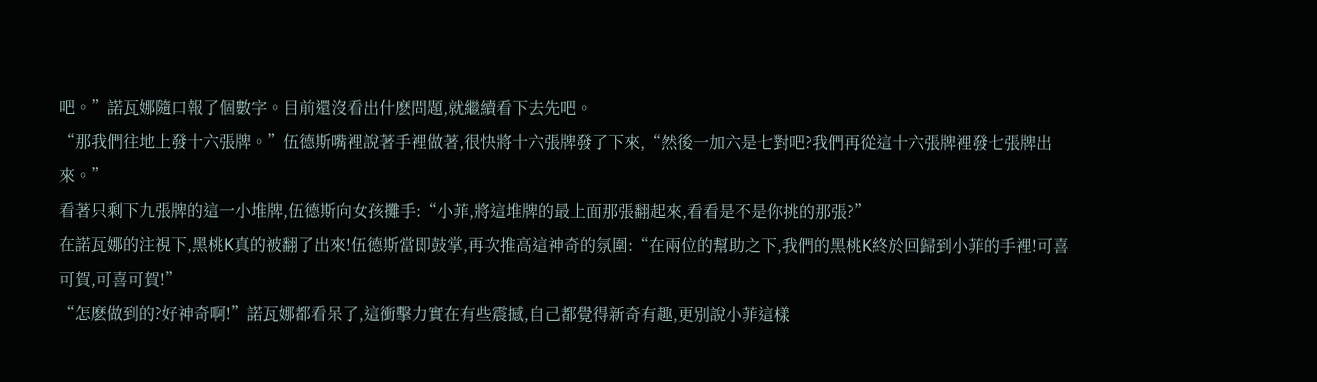吧。”諾瓦娜隨口報了個數字。目前還沒看出什麽問題,就繼續看下去先吧。
“那我們往地上發十六張牌。”伍德斯嘴裡說著手裡做著,很快將十六張牌發了下來,“然後一加六是七對吧?我們再從這十六張牌裡發七張牌出來。”
看著只剩下九張牌的這一小堆牌,伍德斯向女孩攤手:“小菲,將這堆牌的最上面那張翻起來,看看是不是你挑的那張?”
在諾瓦娜的注視下,黑桃K真的被翻了出來!伍德斯當即鼓掌,再次推高這神奇的氛圍:“在兩位的幫助之下,我們的黑桃K終於回歸到小菲的手裡!可喜可賀,可喜可賀!”
“怎麽做到的?好神奇啊!”諾瓦娜都看呆了,這衝擊力實在有些震撼,自己都覺得新奇有趣,更別說小菲這樣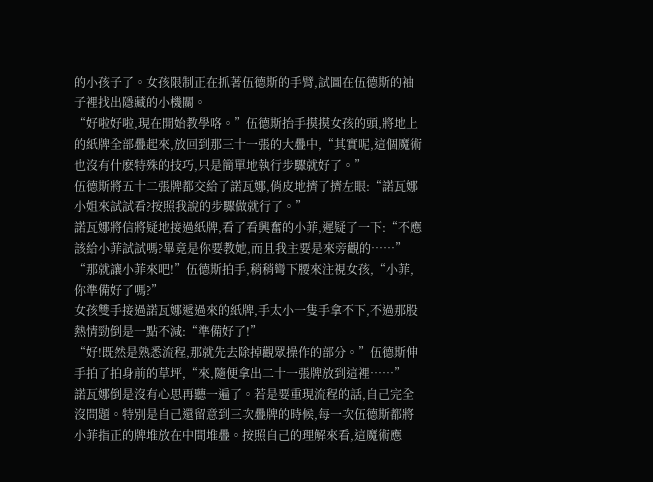的小孩子了。女孩限制正在抓著伍德斯的手臂,試圖在伍德斯的袖子裡找出隱藏的小機關。
“好啦好啦,現在開始教學咯。”伍德斯抬手摸摸女孩的頭,將地上的紙牌全部疊起來,放回到那三十一張的大疊中,“其實呢,這個魔術也沒有什麽特殊的技巧,只是簡單地執行步驟就好了。”
伍德斯將五十二張牌都交給了諾瓦娜,俏皮地擠了擠左眼:“諾瓦娜小姐來試試看?按照我說的步驟做就行了。”
諾瓦娜將信將疑地接過紙牌,看了看興奮的小菲,遲疑了一下:“不應該給小菲試試嗎?畢竟是你要教她,而且我主要是來旁觀的……”
“那就讓小菲來吧!”伍德斯拍手,稍稍彎下腰來注視女孩,“小菲,你準備好了嗎?”
女孩雙手接過諾瓦娜遞過來的紙牌,手太小一隻手拿不下,不過那股熱情勁倒是一點不減:“準備好了!”
“好!既然是熟悉流程,那就先去除掉觀眾操作的部分。”伍德斯伸手拍了拍身前的草坪,“來,隨便拿出二十一張牌放到這裡……”
諾瓦娜倒是沒有心思再聽一遍了。若是要重現流程的話,自己完全沒問題。特別是自己還留意到三次疊牌的時候,每一次伍德斯都將小菲指正的牌堆放在中間堆疊。按照自己的理解來看,這魔術應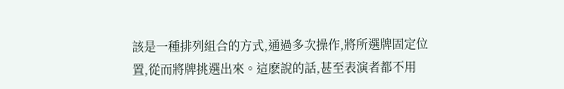該是一種排列組合的方式,通過多次操作,將所選牌固定位置,從而將牌挑選出來。這麽說的話,甚至表演者都不用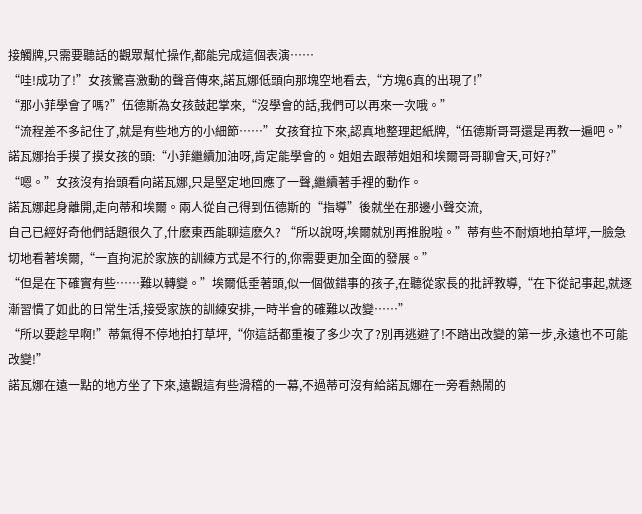接觸牌,只需要聽話的觀眾幫忙操作,都能完成這個表演……
“哇!成功了!”女孩驚喜激動的聲音傳來,諾瓦娜低頭向那塊空地看去,“方塊6真的出現了!”
“那小菲學會了嗎?”伍德斯為女孩鼓起掌來,“沒學會的話,我們可以再來一次哦。”
“流程差不多記住了,就是有些地方的小細節……”女孩耷拉下來,認真地整理起紙牌,“伍德斯哥哥還是再教一遍吧。”
諾瓦娜抬手摸了摸女孩的頭:“小菲繼續加油呀,肯定能學會的。姐姐去跟蒂姐姐和埃爾哥哥聊會天,可好?”
“嗯。”女孩沒有抬頭看向諾瓦娜,只是堅定地回應了一聲,繼續著手裡的動作。
諾瓦娜起身離開,走向蒂和埃爾。兩人從自己得到伍德斯的“指導”後就坐在那邊小聲交流,
自己已經好奇他們話題很久了,什麽東西能聊這麽久? “所以說呀,埃爾就別再推脫啦。”蒂有些不耐煩地拍草坪,一臉急切地看著埃爾,“一直拘泥於家族的訓練方式是不行的,你需要更加全面的發展。”
“但是在下確實有些……難以轉變。”埃爾低垂著頭,似一個做錯事的孩子,在聽從家長的批評教導,“在下從記事起,就逐漸習慣了如此的日常生活,接受家族的訓練安排,一時半會的確難以改變……”
“所以要趁早啊!”蒂氣得不停地拍打草坪,“你這話都重複了多少次了?別再逃避了!不踏出改變的第一步,永遠也不可能改變!”
諾瓦娜在遠一點的地方坐了下來,遠觀這有些滑稽的一幕,不過蒂可沒有給諾瓦娜在一旁看熱鬧的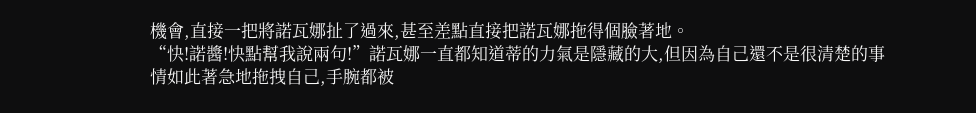機會,直接一把將諾瓦娜扯了過來,甚至差點直接把諾瓦娜拖得個臉著地。
“快!諾醬!快點幫我說兩句!”諾瓦娜一直都知道蒂的力氣是隱藏的大,但因為自己還不是很清楚的事情如此著急地拖拽自己,手腕都被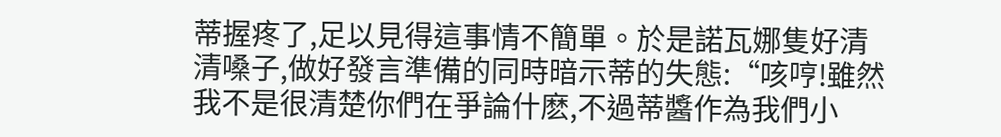蒂握疼了,足以見得這事情不簡單。於是諾瓦娜隻好清清嗓子,做好發言準備的同時暗示蒂的失態:“咳哼!雖然我不是很清楚你們在爭論什麽,不過蒂醬作為我們小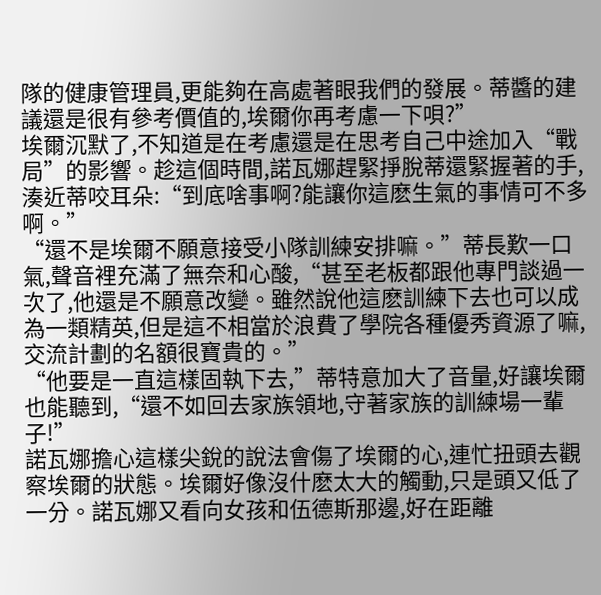隊的健康管理員,更能夠在高處著眼我們的發展。蒂醬的建議還是很有參考價值的,埃爾你再考慮一下唄?”
埃爾沉默了,不知道是在考慮還是在思考自己中途加入“戰局”的影響。趁這個時間,諾瓦娜趕緊掙脫蒂還緊握著的手,湊近蒂咬耳朵:“到底啥事啊?能讓你這麽生氣的事情可不多啊。”
“還不是埃爾不願意接受小隊訓練安排嘛。”蒂長歎一口氣,聲音裡充滿了無奈和心酸,“甚至老板都跟他專門談過一次了,他還是不願意改變。雖然說他這麽訓練下去也可以成為一類精英,但是這不相當於浪費了學院各種優秀資源了嘛,交流計劃的名額很寶貴的。”
“他要是一直這樣固執下去,”蒂特意加大了音量,好讓埃爾也能聽到,“還不如回去家族領地,守著家族的訓練場一輩子!”
諾瓦娜擔心這樣尖銳的說法會傷了埃爾的心,連忙扭頭去觀察埃爾的狀態。埃爾好像沒什麽太大的觸動,只是頭又低了一分。諾瓦娜又看向女孩和伍德斯那邊,好在距離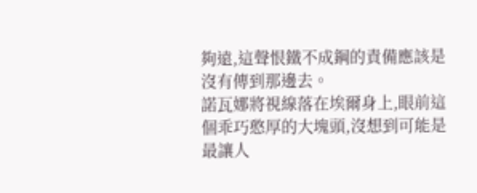夠遠,這聲恨鐵不成鋼的責備應該是沒有傳到那邊去。
諾瓦娜將視線落在埃爾身上,眼前這個乖巧憨厚的大塊頭,沒想到可能是最讓人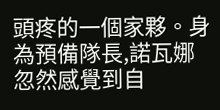頭疼的一個家夥。身為預備隊長,諾瓦娜忽然感覺到自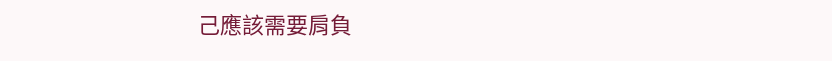己應該需要肩負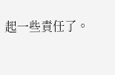起一些責任了。